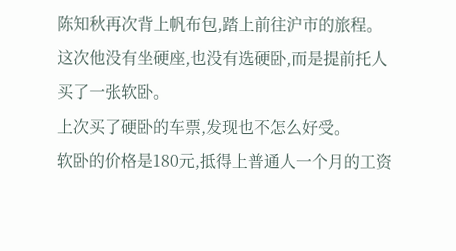陈知秋再次背上帆布包,踏上前往沪市的旅程。
这次他没有坐硬座,也没有选硬卧,而是提前托人买了一张软卧。
上次买了硬卧的车票,发现也不怎么好受。
软卧的价格是180元,抵得上普通人一个月的工资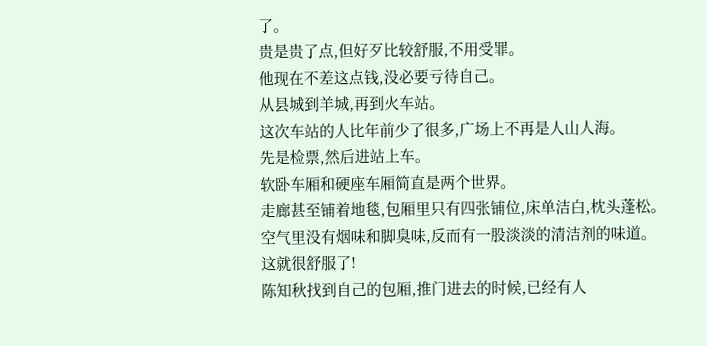了。
贵是贵了点,但好歹比较舒服,不用受罪。
他现在不差这点钱,没必要亏待自己。
从县城到羊城,再到火车站。
这次车站的人比年前少了很多,广场上不再是人山人海。
先是检票,然后进站上车。
软卧车厢和硬座车厢简直是两个世界。
走廊甚至铺着地毯,包厢里只有四张铺位,床单洁白,枕头蓬松。
空气里没有烟味和脚臭味,反而有一股淡淡的清洁剂的味道。
这就很舒服了!
陈知秋找到自己的包厢,推门进去的时候,已经有人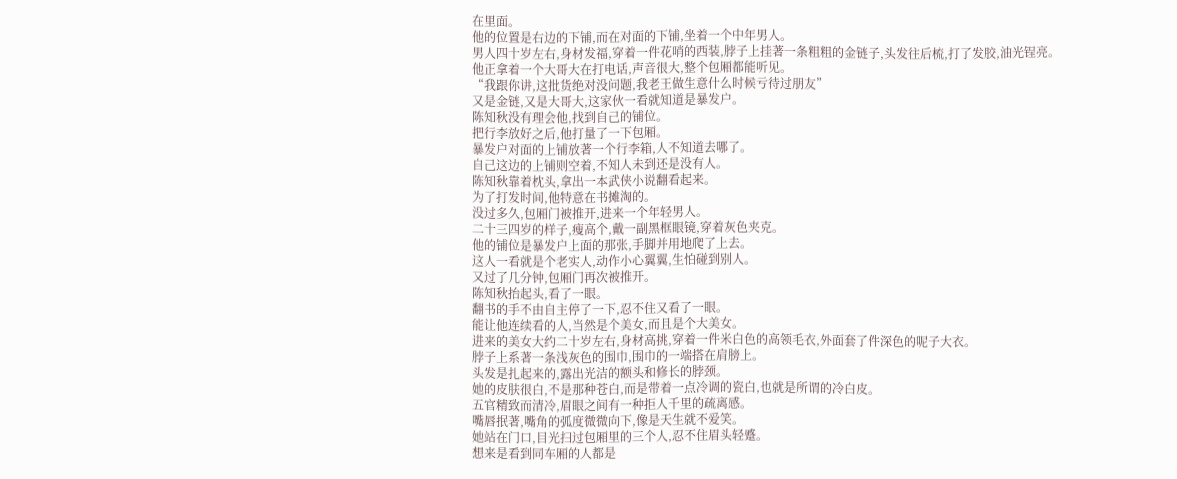在里面。
他的位置是右边的下铺,而在对面的下铺,坐着一个中年男人。
男人四十岁左右,身材发福,穿着一件花哨的西装,脖子上挂著一条粗粗的金链子,头发往后梳,打了发胶,油光锃亮。
他正拿着一个大哥大在打电话,声音很大,整个包厢都能听见。
“我跟你讲,这批货绝对没问题,我老王做生意什么时候亏待过朋友”
又是金链,又是大哥大,这家伙一看就知道是暴发户。
陈知秋没有理会他,找到自己的铺位。
把行李放好之后,他打量了一下包厢。
暴发户对面的上铺放著一个行李箱,人不知道去哪了。
自己这边的上铺则空着,不知人未到还是没有人。
陈知秋靠着枕头,拿出一本武侠小说翻看起来。
为了打发时间,他特意在书摊淘的。
没过多久,包厢门被推开,进来一个年轻男人。
二十三四岁的样子,瘦高个,戴一副黑框眼镜,穿着灰色夹克。
他的铺位是暴发户上面的那张,手脚并用地爬了上去。
这人一看就是个老实人,动作小心翼翼,生怕碰到别人。
又过了几分钟,包厢门再次被推开。
陈知秋抬起头,看了一眼。
翻书的手不由自主停了一下,忍不住又看了一眼。
能让他连续看的人,当然是个美女,而且是个大美女。
进来的美女大约二十岁左右,身材高挑,穿着一件米白色的高领毛衣,外面套了件深色的呢子大衣。
脖子上系著一条浅灰色的围巾,围巾的一端搭在肩膀上。
头发是扎起来的,露出光洁的额头和修长的脖颈。
她的皮肤很白,不是那种苍白,而是带着一点冷调的瓷白,也就是所谓的冷白皮。
五官精致而清冷,眉眼之间有一种拒人千里的疏离感。
嘴唇抿著,嘴角的弧度微微向下,像是天生就不爱笑。
她站在门口,目光扫过包厢里的三个人,忍不住眉头轻蹙。
想来是看到同车厢的人都是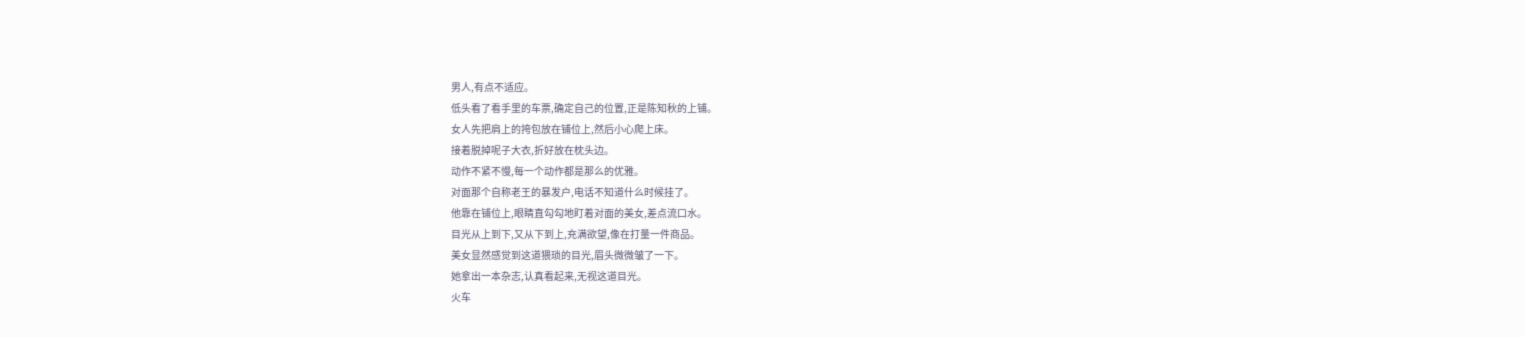男人,有点不适应。
低头看了看手里的车票,确定自己的位置,正是陈知秋的上铺。
女人先把肩上的挎包放在铺位上,然后小心爬上床。
接着脱掉呢子大衣,折好放在枕头边。
动作不紧不慢,每一个动作都是那么的优雅。
对面那个自称老王的暴发户,电话不知道什么时候挂了。
他靠在铺位上,眼睛直勾勾地盯着对面的美女,差点流口水。
目光从上到下,又从下到上,充满欲望,像在打量一件商品。
美女显然感觉到这道猥琐的目光,眉头微微皱了一下。
她拿出一本杂志,认真看起来,无视这道目光。
火车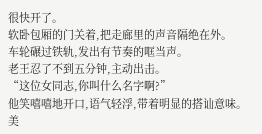很快开了。
软卧包厢的门关着,把走廊里的声音隔绝在外。
车轮碾过铁轨,发出有节奏的哐当声。
老王忍了不到五分钟,主动出击。
“这位女同志,你叫什么名字啊?”
他笑嘻嘻地开口,语气轻浮,带着明显的搭讪意味。
美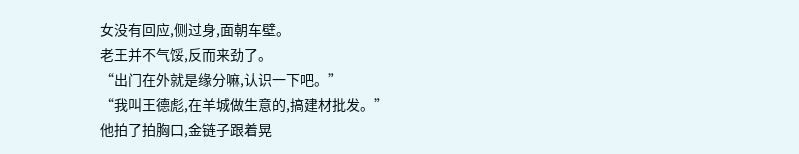女没有回应,侧过身,面朝车壁。
老王并不气馁,反而来劲了。
“出门在外就是缘分嘛,认识一下吧。”
“我叫王德彪,在羊城做生意的,搞建材批发。”
他拍了拍胸口,金链子跟着晃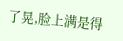了晃,脸上满是得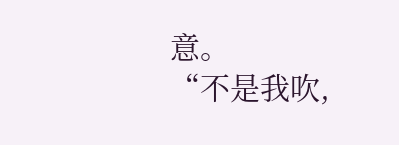意。
“不是我吹,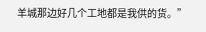羊城那边好几个工地都是我供的货。”